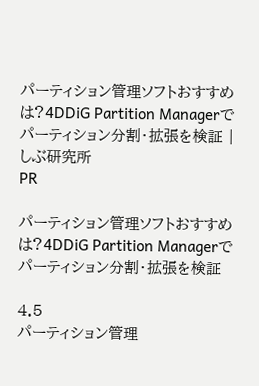パーティション管理ソフトおすすめは?4DDiG Partition Managerでパーティション分割・拡張を検証 | しぶ研究所
PR

パーティション管理ソフトおすすめは?4DDiG Partition Managerでパーティション分割・拡張を検証

4.5
パーティション管理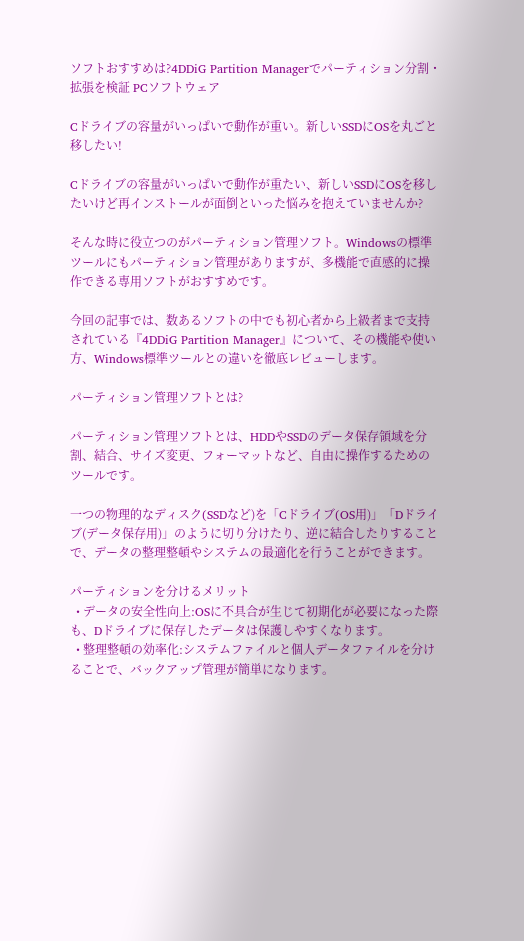ソフトおすすめは?4DDiG Partition Managerでパーティション分割・拡張を検証 PCソフトウェア

Cドライブの容量がいっぱいで動作が重い。新しいSSDにOSを丸ごと移したい!

Cドライブの容量がいっぱいで動作が重たい、新しいSSDにOSを移したいけど再インストールが面倒といった悩みを抱えていませんか?

そんな時に役立つのがパーティション管理ソフト。Windowsの標準ツールにもパーティション管理がありますが、多機能で直感的に操作できる専用ソフトがおすすめです。

今回の記事では、数あるソフトの中でも初心者から上級者まで支持されている『4DDiG Partition Manager』について、その機能や使い方、Windows標準ツールとの違いを徹底レビューします。

パーティション管理ソフトとは?

パーティション管理ソフトとは、HDDやSSDのデータ保存領域を分割、結合、サイズ変更、フォーマットなど、自由に操作するためのツールです。

一つの物理的なディスク(SSDなど)を「Cドライブ(OS用)」「Dドライブ(データ保存用)」のように切り分けたり、逆に結合したりすることで、データの整理整頓やシステムの最適化を行うことができます。

パーティションを分けるメリット
  • データの安全性向上:OSに不具合が生じて初期化が必要になった際も、Dドライブに保存したデータは保護しやすくなります。
  • 整理整頓の効率化:システムファイルと個人データファイルを分けることで、バックアップ管理が簡単になります。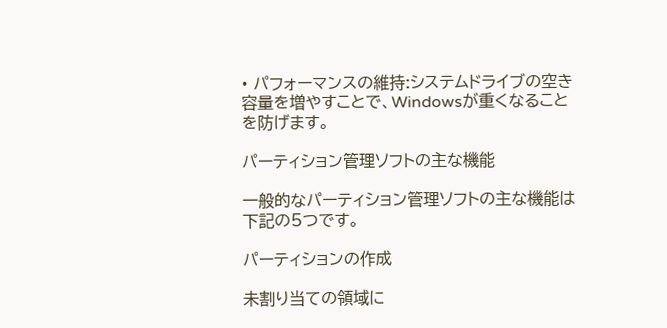• パフォーマンスの維持:システムドライブの空き容量を増やすことで、Windowsが重くなることを防げます。

パーティション管理ソフトの主な機能

一般的なパーティション管理ソフトの主な機能は下記の5つです。

パーティションの作成

未割り当ての領域に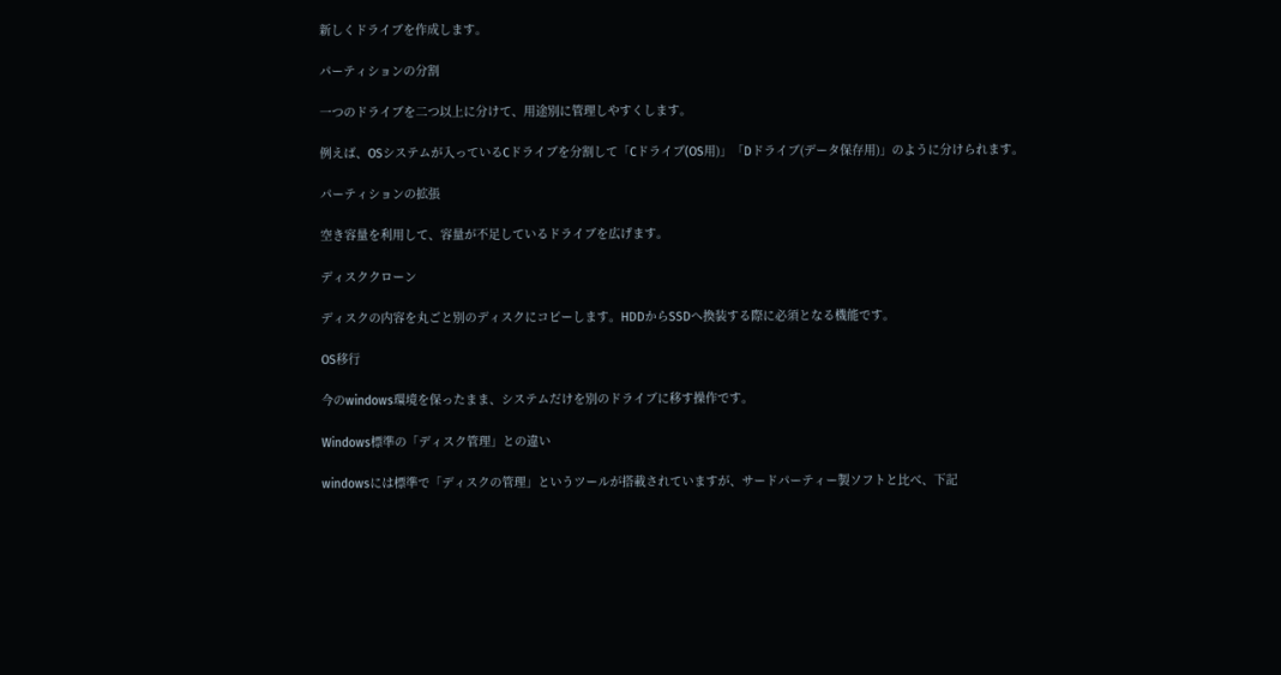新しくドライブを作成します。

パーティションの分割

一つのドライブを二つ以上に分けて、用途別に管理しやすくします。

例えば、OSシステムが入っているCドライブを分割して「Cドライブ(OS用)」「Dドライブ(データ保存用)」のように分けられます。

パーティションの拡張

空き容量を利用して、容量が不足しているドライブを広げます。

ディスククローン

ディスクの内容を丸ごと別のディスクにコピーします。HDDからSSDへ換装する際に必須となる機能です。

OS移行

今のwindows環境を保ったまま、システムだけを別のドライブに移す操作です。

Windows標準の「ディスク管理」との違い

windowsには標準で「ディスクの管理」というツールが搭載されていますが、サードパーティー製ソフトと比べ、下記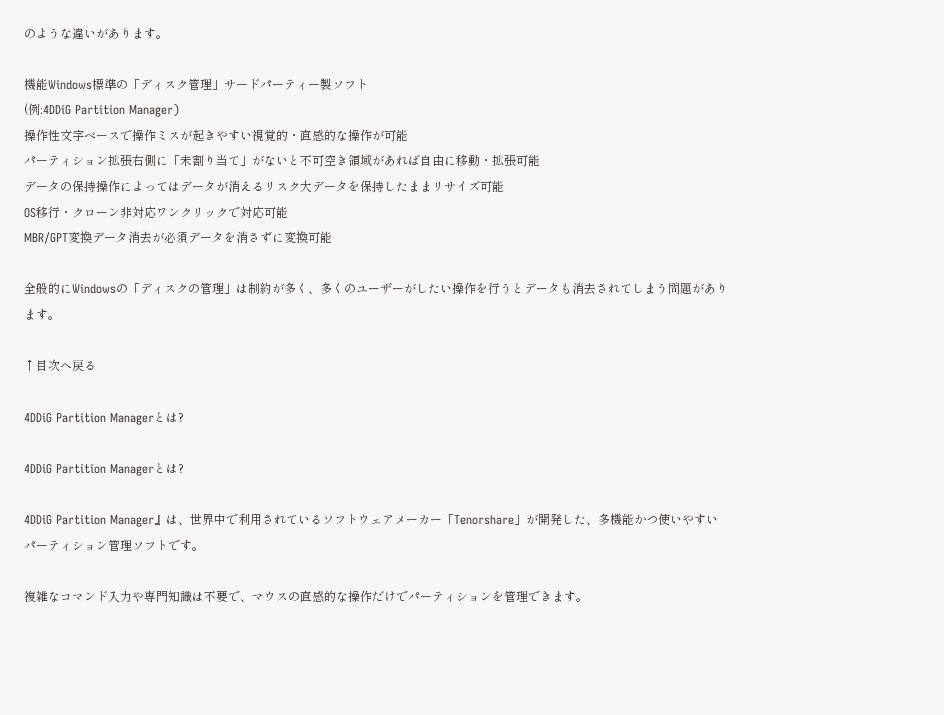のような違いがあります。

機能Windows標準の「ディスク管理」サードパーティー製ソフト
(例:4DDiG Partition Manager)
操作性文字ベースで操作ミスが起きやすい視覚的・直感的な操作が可能
パーティション拡張右側に「未割り当て」がないと不可空き領域があれば自由に移動・拡張可能
データの保持操作によってはデータが消えるリスク大データを保持したままリサイズ可能
OS移行・クローン非対応ワンクリックで対応可能
MBR/GPT変換データ消去が必須データを消さずに変換可能

全般的にWindowsの「ディスクの管理」は制約が多く、多くのユーザーがしたい操作を行うとデータも消去されてしまう問題があります。

↑目次へ戻る

4DDiG Partition Managerとは?

4DDiG Partition Managerとは?

4DDiG Partition Manager』は、世界中で利用されているソフトウェアメーカー「Tenorshare」が開発した、多機能かつ使いやすいパーティション管理ソフトです。

複雑なコマンド入力や専門知識は不要で、マウスの直感的な操作だけでパーティションを管理できます。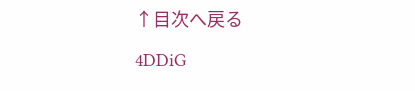↑目次へ戻る

4DDiG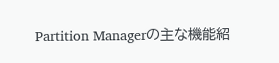Partition Managerの主な機能紹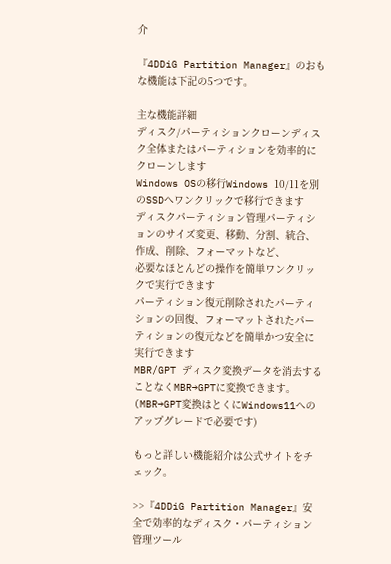介

『4DDiG Partition Manager』のおもな機能は下記の5つです。

主な機能詳細
ディスク/パーティションクローンディスク全体またはパーティションを効率的にクローンします
Windows OSの移行Windows 10/11を別のSSDへワンクリックで移行できます
ディスクパーティション管理パーティションのサイズ変更、移動、分割、統合、作成、削除、フォーマットなど、
必要なほとんどの操作を簡単ワンクリックで実行できます
パーティション復元削除されたパーティションの回復、フォーマットされたパーティションの復元などを簡単かつ安全に実行できます
MBR/GPT ディスク変換データを消去することなくMBR→GPTに変換できます。
(MBR→GPT変換はとくにWindows11へのアップグレードで必要です)

もっと詳しい機能紹介は公式サイトをチェック。

>>『4DDiG Partition Manager』安全で効率的なディスク・パーティション管理ツール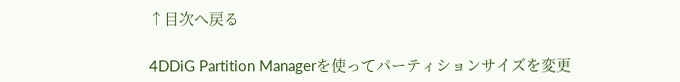↑目次へ戻る

4DDiG Partition Managerを使ってパーティションサイズを変更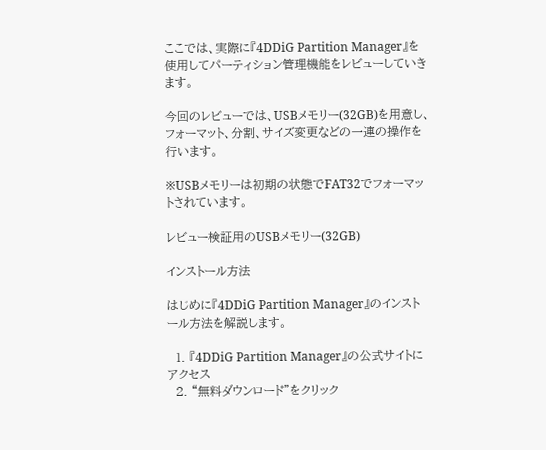ここでは、実際に『4DDiG Partition Manager』を使用してパーティション管理機能をレビューしていきます。

今回のレビューでは、USBメモリー(32GB)を用意し、フォーマット、分割、サイズ変更などの一連の操作を行います。

※USBメモリーは初期の状態でFAT32でフォーマットされています。

レビュー検証用のUSBメモリー(32GB)

インストール方法

はじめに『4DDiG Partition Manager』のインストール方法を解説します。

  1. 『4DDiG Partition Manager』の公式サイトにアクセス
  2. “無料ダウンロード”をクリック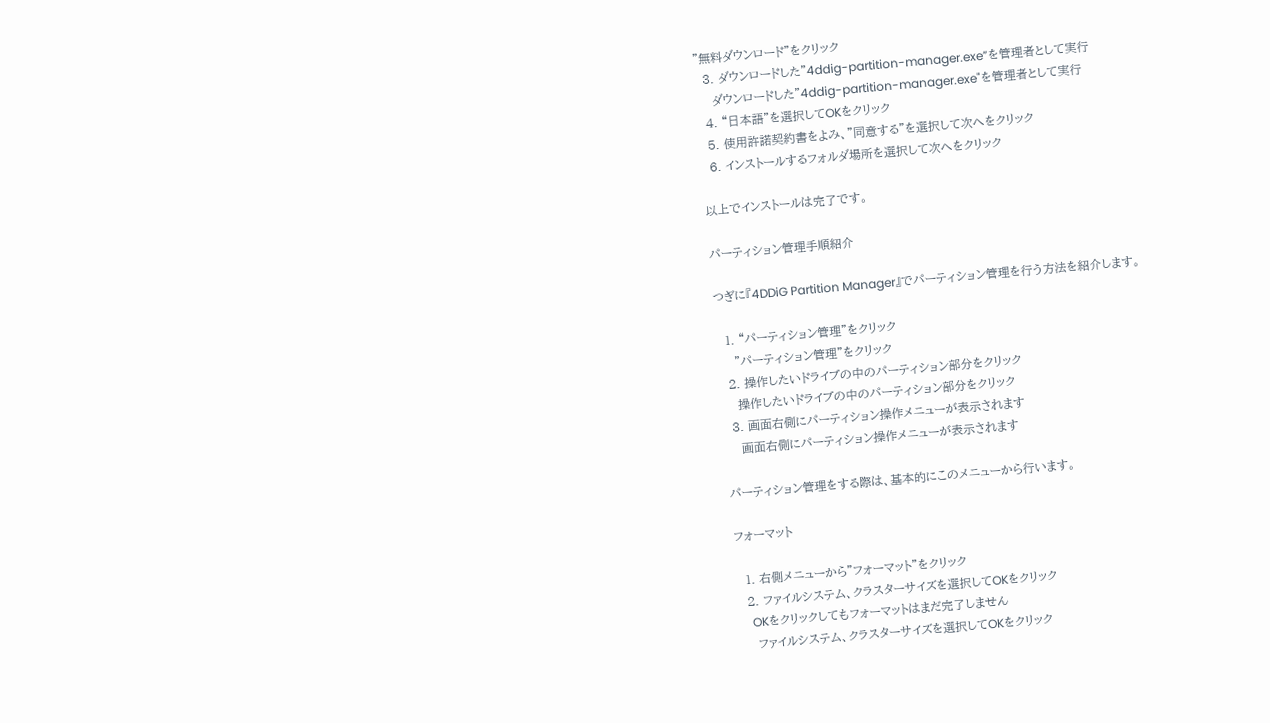"無料ダウンロード"をクリック
  3. ダウンロードした”4ddig-partition-manager.exe”を管理者として実行
    ダウンロードした"4ddig-partition-manager.exe"を管理者として実行
  4. “日本語”を選択してOKをクリック
  5. 使用許諾契約書をよみ、”同意する”を選択して次へをクリック
  6. インストールするフォルダ場所を選択して次へをクリック

以上でインストールは完了です。

パーティション管理手順紹介

つぎに『4DDiG Partition Manager』でパーティション管理を行う方法を紹介します。

  1. “パーティション管理”をクリック
    "パーティション管理"をクリック
  2. 操作したいドライブの中のパーティション部分をクリック
    操作したいドライブの中のパーティション部分をクリック
  3. 画面右側にパーティション操作メニューが表示されます
    画面右側にパーティション操作メニューが表示されます

パーティション管理をする際は、基本的にこのメニューから行います。

フォーマット

  1. 右側メニューから”フォーマット”をクリック
  2. ファイルシステム、クラスターサイズを選択してOKをクリック
    OKをクリックしてもフォーマットはまだ完了しません
    ファイルシステム、クラスターサイズを選択してOKをクリック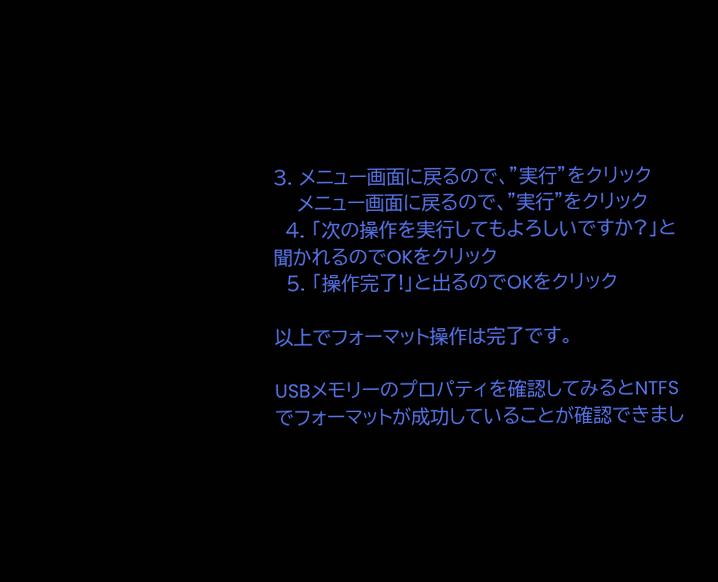3. メニュー画面に戻るので、”実行”をクリック
    メニュー画面に戻るので、"実行"をクリック
  4. 「次の操作を実行してもよろしいですか?」と聞かれるのでOKをクリック
  5. 「操作完了!」と出るのでOKをクリック

以上でフォーマット操作は完了です。

USBメモリーのプロパティを確認してみるとNTFSでフォーマットが成功していることが確認できまし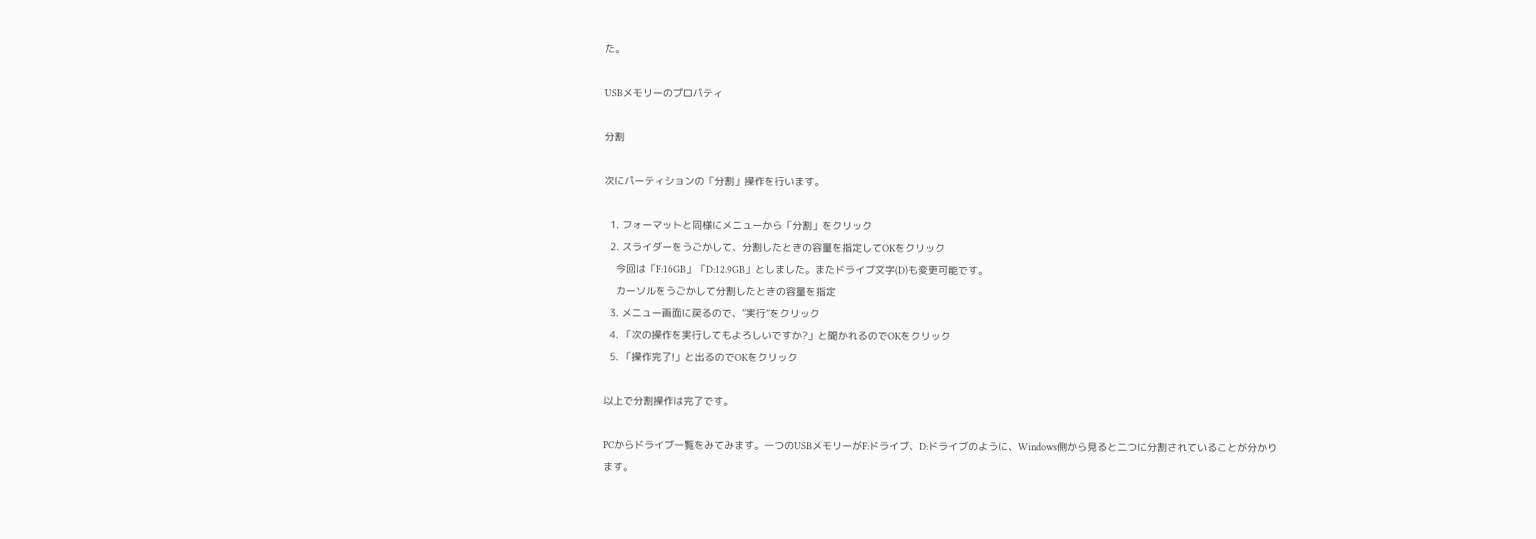た。

USBメモリーのプロパティ

分割

次にパーティションの「分割」操作を行います。

  1. フォーマットと同様にメニューから「分割」をクリック
  2. スライダーをうごかして、分割したときの容量を指定してOKをクリック
    今回は「F:16GB」「D:12.9GB」としました。またドライブ文字(D)も変更可能です。
    カーソルをうごかして分割したときの容量を指定
  3. メニュー画面に戻るので、”実行”をクリック
  4. 「次の操作を実行してもよろしいですか?」と聞かれるのでOKをクリック
  5. 「操作完了!」と出るのでOKをクリック

以上で分割操作は完了です。

PCからドライブ一覧をみてみます。一つのUSBメモリーがF:ドライブ、D:ドライブのように、Windows側から見ると二つに分割されていることが分かります。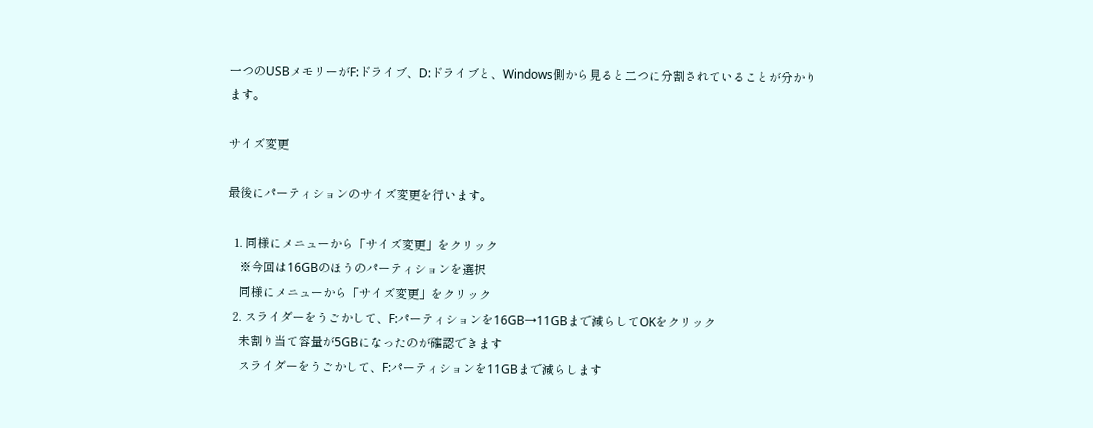一つのUSBメモリーがF:ドライブ、D:ドライブと、Windows側から見ると二つに分割されていることが分かります。

サイズ変更

最後にパーティションのサイズ変更を行います。

  1. 同様にメニューから「サイズ変更」をクリック
    ※今回は16GBのほうのパーティションを選択
    同様にメニューから「サイズ変更」をクリック
  2. スライダーをうごかして、F:パーティションを16GB→11GBまで減らしてOKをクリック
    未割り当て容量が5GBになったのが確認できます
    スライダーをうごかして、F:パーティションを11GBまで減らします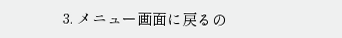3. メニュー画面に戻るの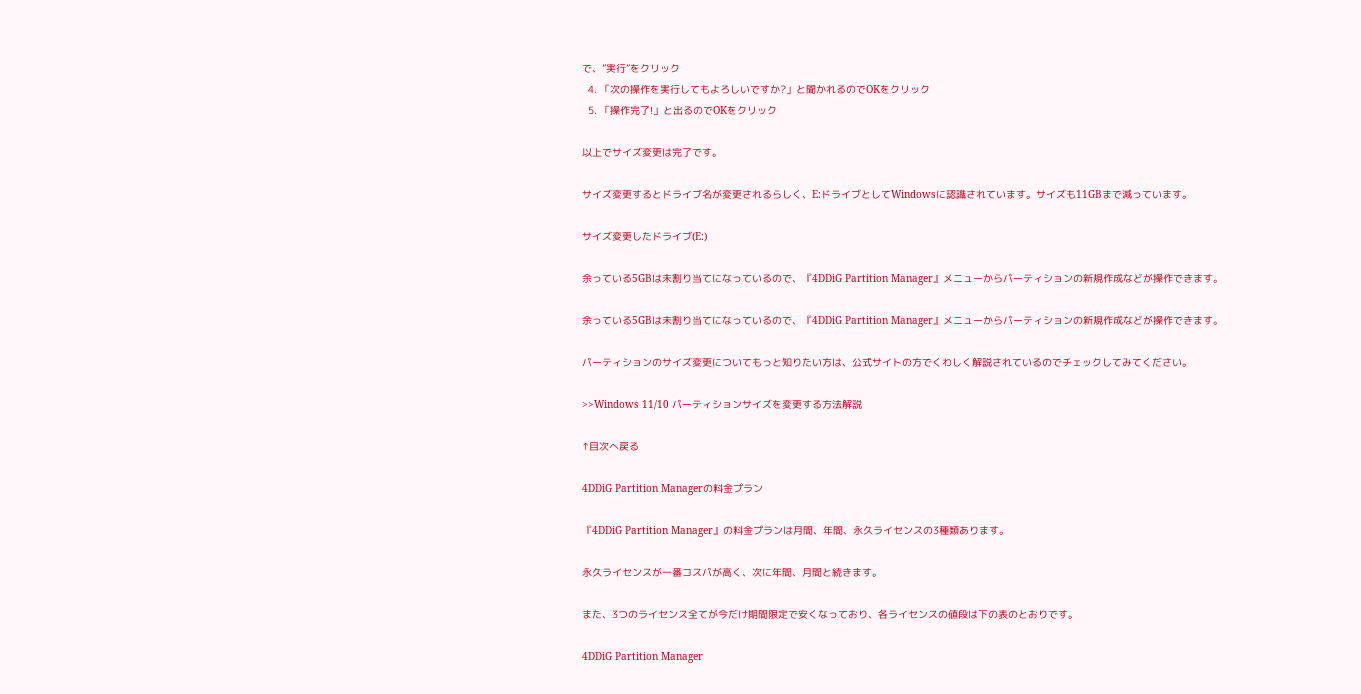で、”実行”をクリック
  4. 「次の操作を実行してもよろしいですか?」と聞かれるのでOKをクリック
  5. 「操作完了!」と出るのでOKをクリック

以上でサイズ変更は完了です。

サイズ変更するとドライブ名が変更されるらしく、E:ドライブとしてWindowsに認識されています。サイズも11GBまで減っています。

サイズ変更したドライブ(E:)

余っている5GBは未割り当てになっているので、『4DDiG Partition Manager』メニューからパーティションの新規作成などが操作できます。

余っている5GBは未割り当てになっているので、『4DDiG Partition Manager』メニューからパーティションの新規作成などが操作できます。

パーティションのサイズ変更についてもっと知りたい方は、公式サイトの方でくわしく解説されているのでチェックしてみてください。

>>Windows 11/10 パーティションサイズを変更する方法解説

↑目次へ戻る

4DDiG Partition Managerの料金プラン

『4DDiG Partition Manager』の料金プランは月間、年間、永久ライセンスの3種類あります。

永久ライセンスが一番コスパが高く、次に年間、月間と続きます。

また、3つのライセンス全てが今だけ期間限定で安くなっており、各ライセンスの値段は下の表のとおりです。

4DDiG Partition Manager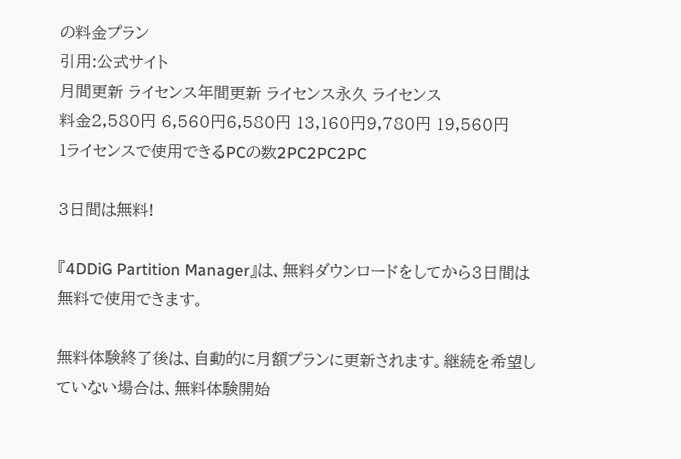の料金プラン
引用:公式サイト
月間更新 ライセンス年間更新 ライセンス永久 ライセンス
料金2,580円 6,560円6,580円 13,160円9,780円 19,560円
1ライセンスで使用できるPCの数2PC2PC2PC

3日間は無料!

『4DDiG Partition Manager』は、無料ダウンロードをしてから3日間は無料で使用できます。

無料体験終了後は、自動的に月額プランに更新されます。継続を希望していない場合は、無料体験開始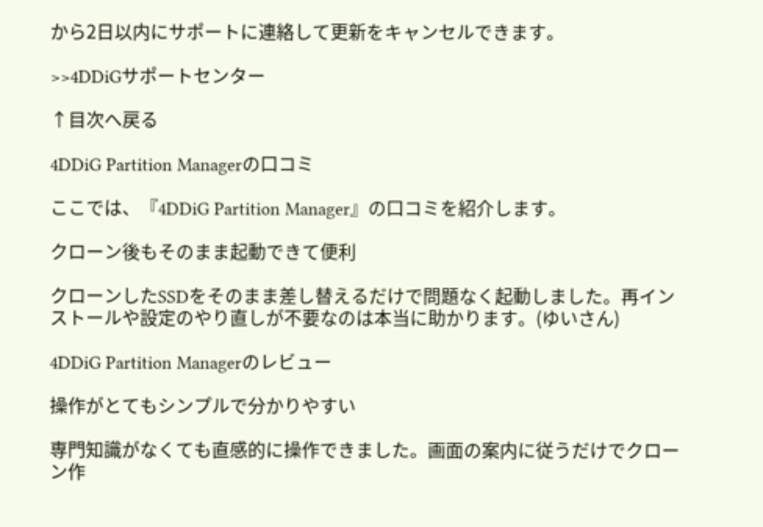から2日以内にサポートに連絡して更新をキャンセルできます。

>>4DDiGサポートセンター

↑目次へ戻る

4DDiG Partition Managerの口コミ

ここでは、『4DDiG Partition Manager』の口コミを紹介します。

クローン後もそのまま起動できて便利

クローンしたSSDをそのまま差し替えるだけで問題なく起動しました。再インストールや設定のやり直しが不要なのは本当に助かります。(ゆいさん)

4DDiG Partition Managerのレビュー

操作がとてもシンプルで分かりやすい

専門知識がなくても直感的に操作できました。画面の案内に従うだけでクローン作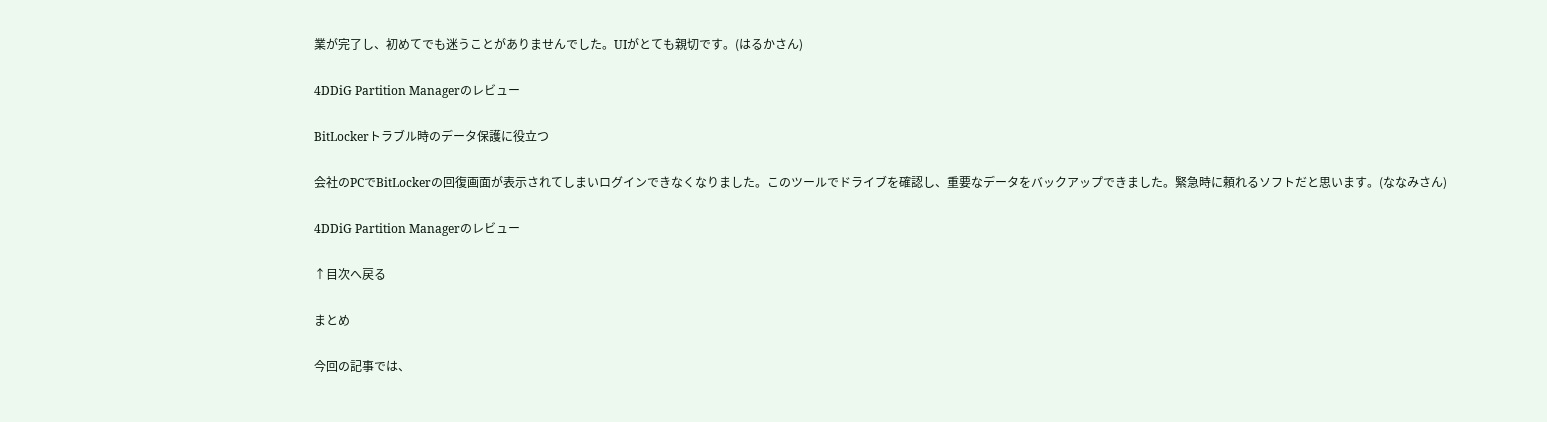業が完了し、初めてでも迷うことがありませんでした。UIがとても親切です。(はるかさん)

4DDiG Partition Managerのレビュー

BitLockerトラブル時のデータ保護に役立つ

会社のPCでBitLockerの回復画面が表示されてしまいログインできなくなりました。このツールでドライブを確認し、重要なデータをバックアップできました。緊急時に頼れるソフトだと思います。(ななみさん)

4DDiG Partition Managerのレビュー

↑目次へ戻る

まとめ

今回の記事では、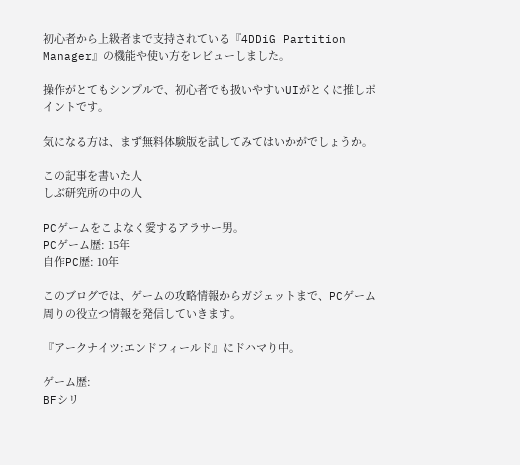初心者から上級者まで支持されている『4DDiG Partition Manager』の機能や使い方をレビューしました。

操作がとてもシンプルで、初心者でも扱いやすいUIがとくに推しポイントです。

気になる方は、まず無料体験版を試してみてはいかがでしょうか。

この記事を書いた人
しぶ研究所の中の人

PCゲームをこよなく愛するアラサー男。
PCゲーム歴: 15年
自作PC歴: 10年

このブログでは、ゲームの攻略情報からガジェットまで、PCゲーム周りの役立つ情報を発信していきます。

『アークナイツ:エンドフィールド』にドハマり中。

ゲーム歴:
BFシリ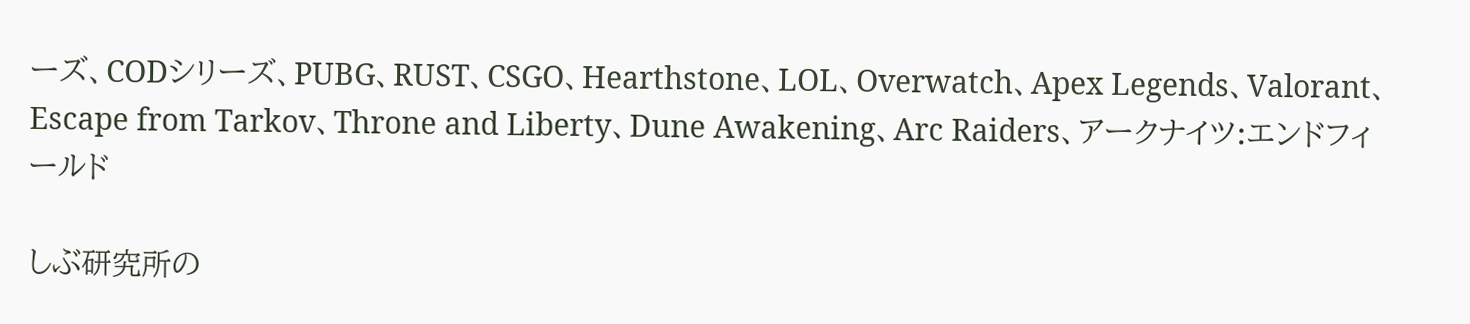ーズ、CODシリーズ、PUBG、RUST、CSGO、Hearthstone、LOL、Overwatch、Apex Legends、Valorant、Escape from Tarkov、Throne and Liberty、Dune Awakening、Arc Raiders、アークナイツ:エンドフィールド

しぶ研究所の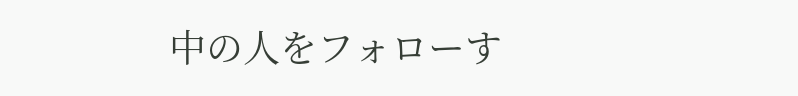中の人をフォローす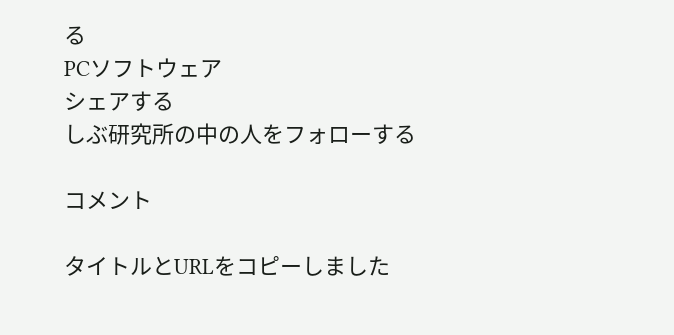る
PCソフトウェア
シェアする
しぶ研究所の中の人をフォローする

コメント

タイトルとURLをコピーしました